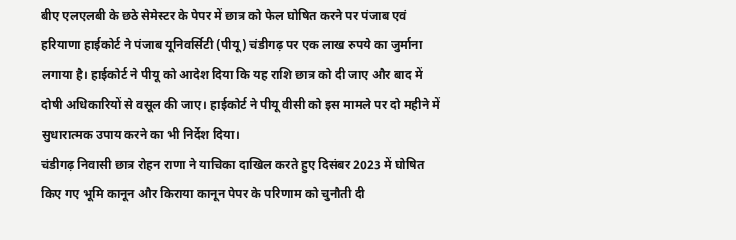बीए एलएलबी के छठे सेमेस्टर के पेपर में छात्र को फेल घोषित करने पर पंजाब एवं हरियाणा हाईकोर्ट ने पंजाब यूनिवर्सिटी (पीयू) चंडीगढ़ पर एक लाख रुपये का जुर्माना लगाया है। हाईकोर्ट ने पीयू को आदेश दिया कि यह राशि छात्र को दी जाए और बाद में दोषी अधिकारियों से वसूल की जाए। हाईकोर्ट ने पीयू वीसी को इस मामले पर दो महीने में सुधारात्मक उपाय करने का भी निर्देश दिया।
चंडीगढ़ निवासी छात्र रोहन राणा ने याचिका दाखिल करते हुए दिसंबर 2023 में घोषित किए गए भूमि कानून और किराया कानून पेपर के परिणाम को चुनौती दी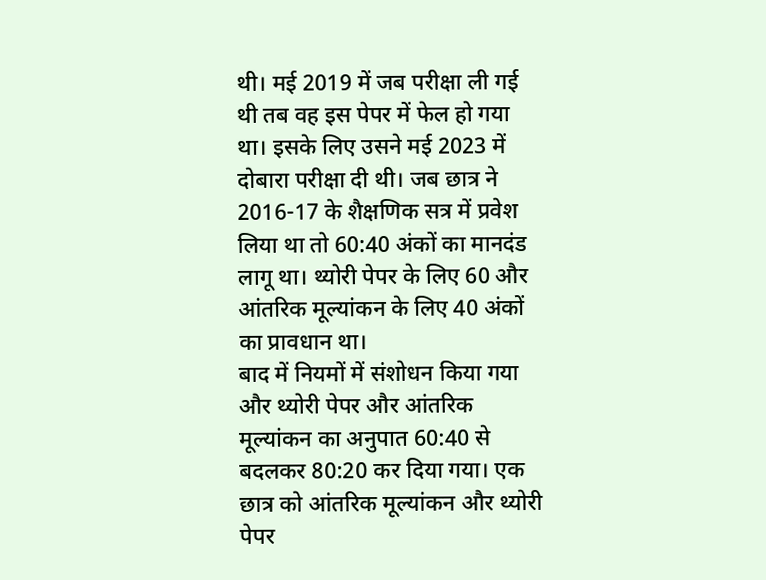थी। मई 2019 में जब परीक्षा ली गई थी तब वह इस पेपर में फेल हो गया था। इसके लिए उसने मई 2023 में दोबारा परीक्षा दी थी। जब छात्र ने 2016-17 के शैक्षणिक सत्र में प्रवेश लिया था तो 60:40 अंकों का मानदंड लागू था। थ्योरी पेपर के लिए 60 और आंतरिक मूल्यांकन के लिए 40 अंकों का प्रावधान था।
बाद में नियमों में संशोधन किया गया और थ्योरी पेपर और आंतरिक मूल्यांकन का अनुपात 60:40 से बदलकर 80:20 कर दिया गया। एक छात्र को आंतरिक मूल्यांकन और थ्योरी पेपर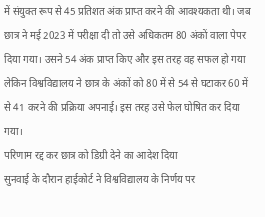में संयुक्त रूप से 45 प्रतिशत अंक प्राप्त करने की आवश्यकता थी। जब छात्र ने मई 2023 में परीक्षा दी तो उसे अधिकतम 80 अंकों वाला पेपर दिया गया। उसने 54 अंक प्राप्त किए और इस तरह वह सफल हो गया लेकिन विश्वविद्यालय ने छात्र के अंकों को 80 में से 54 से घटाकर 60 में से 41 करने की प्रक्रिया अपनाई। इस तरह उसे फेल घोषित कर दिया गया।
परिणाम रद्द कर छात्र को डिग्री देने का आदेश दिया
सुनवाई के दौरान हाईकोर्ट ने विश्वविद्यालय के निर्णय पर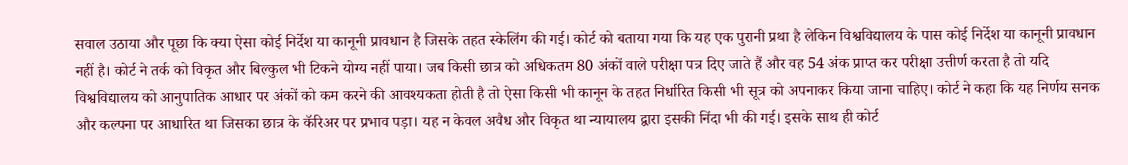सवाल उठाया और पूछा कि क्या ऐसा कोई निर्देश या कानूनी प्रावधान है जिसके तहत स्केलिंग की गई। कोर्ट को बताया गया कि यह एक पुरानी प्रथा है लेकिन विश्वविद्यालय के पास कोई निर्देश या कानूनी प्रावधान नहीं है। कोर्ट ने तर्क को विकृत और बिल्कुल भी टिकने योग्य नहीं पाया। जब किसी छात्र को अधिकतम 80 अंकों वाले परीक्षा पत्र दिए जाते हैं और वह 54 अंक प्राप्त कर परीक्षा उत्तीर्ण करता है तो यदि विश्वविद्यालय को आनुपातिक आधार पर अंकों को कम करने की आवश्यकता होती है तो ऐसा किसी भी कानून के तहत निर्धारित किसी भी सूत्र को अपनाकर किया जाना चाहिए। कोर्ट ने कहा कि यह निर्णय सनक और कल्पना पर आधारित था जिसका छात्र के कॅरिअर पर प्रभाव पड़ा। यह न केवल अवैध और विकृत था न्यायालय द्वारा इसकी निंदा भी की गई। इसके साथ ही कोर्ट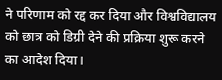ने परिणाम को रद्द कर दिया और विश्वविद्यालय को छात्र को डिग्री देने की प्रक्रिया शुरू करने का आदेश दिया।